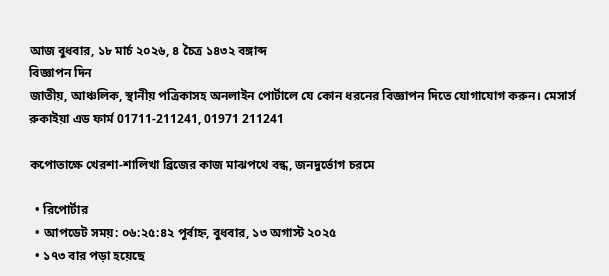আজ বুধবার, ১৮ মার্চ ২০২৬, ৪ চৈত্র ১৪৩২ বঙ্গাব্দ
বিজ্ঞাপন দিন
জাতীয়, আঞ্চলিক, স্থানীয় পত্রিকাসহ অনলাইন পোর্টালে যে কোন ধরনের বিজ্ঞাপন দিতে যোগাযোগ করুন। মেসার্স রুকাইয়া এড ফার্ম 01711-211241, 01971 211241

কপোতাক্ষে খেরশা-শালিখা ব্রিজের কাজ মাঝপথে বন্ধ, জনদুর্ভোগ চরমে

  • রিপোর্টার
  • আপডেট সময়: ০৬:২৫:৪২ পূর্বাহ্ন, বুধবার, ১৩ অগাস্ট ২০২৫
  • ১৭৩ বার পড়া হয়েছে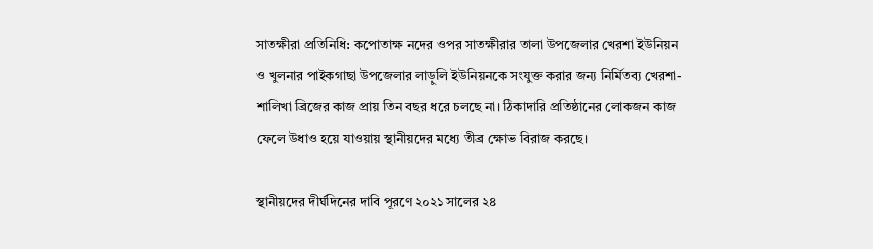সাতক্ষীরা প্রতিনিধি: কপোতাক্ষ নদের ওপর সাতক্ষীরার তালা উপজেলার খেরশা ইউনিয়ন ও খুলনার পাইকগাছা উপজেলার লাড়ুলি ইউনিয়নকে সংযুক্ত করার জন্য নির্মিতব্য খেরশা-শালিখা ব্রিজের কাজ প্রায় তিন বছর ধরে চলছে না। ঠিকাদারি প্রতিষ্ঠানের লোকজন কাজ ফেলে উধাও হয়ে যাওয়ায় স্থানীয়দের মধ্যে তীব্র ক্ষোভ বিরাজ করছে।

স্থানীয়দের দীর্ঘদিনের দাবি পূরণে ২০২১ সালের ২৪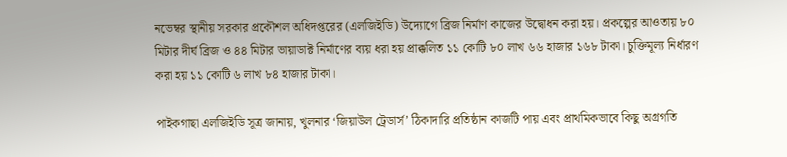নভেম্বর স্থানীয় সরকার প্রকৌশল অধিদপ্তরের (এলজিইডি) উদ্যোগে ব্রিজ নির্মাণ কাজের উদ্বোধন করা হয়। প্রকল্পের আওতায় ৮০ মিটার দীর্ঘ ব্রিজ ও ৪৪ মিটার ভায়াডাক্ট নির্মাণের ব্যয় ধরা হয় প্রাক্কলিত ১১ কোটি ৮০ লাখ ৬৬ হাজার ১৬৮ টাকা। চুক্তিমূল্য নির্ধারণ করা হয় ১১ কোটি ৬ লাখ ৮৪ হাজার টাকা।

পাইকগাছা এলজিইডি সূত্র জানায়, খুলনার ‘জিয়াউল ট্রেডার্স’ ঠিকাদারি প্রতিষ্ঠান কাজটি পায় এবং প্রাথমিকভাবে কিছু অগ্রগতি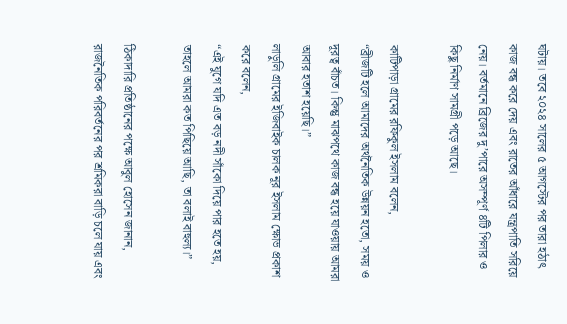ঘটায়। তবে ২০২৪ সালের ৫ আগস্টের পর তারা হঠাৎ কাজ বন্ধ করে দেয় এবং রাতের আঁধারে যন্ত্রপাতি সরিয়ে নেয়। বর্তমানে ব্রিজের দু’পারে অসম্পূর্ণ ৪টি পিলার ও কিছু নির্মাণ সামগ্রী পড়ে আছে।

কাটিপাড়া গ্রামের রফিকুল ইসলাম বলেন,
“ব্রীজটি হলে আমাদের অর্থনৈতিক উন্নয়ন হতো, সময় ও দূরত্ব বাঁচত। কিন্তু মাঝপথে কাজ বন্ধ হয়ে যাওয়ায় আমরা আবার হতাশ হয়েছি।”
লাড়ুলি গ্রামের ইজিবাইক চালক নূর ইসলাম ক্ষোভ প্রকাশ করে বলেন,
“এই যুগে যদি এত বড় নদী সাঁকো দিয়ে পার হতে হয়, তাহলে আমরা কত পিছিয়ে আছি, তা বলাই বাহুল্য।”

ঠিকাদারি প্রতিষ্ঠানের পক্ষে আবুল হোসেন জানান, রাজনৈতিক পরিবর্তনের পর শ্রমিকরা বাড়ি চলে যায় এবং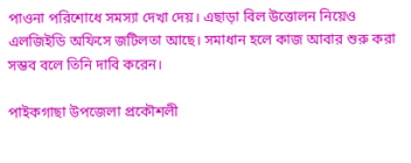পাওনা পরিশোধে সমস্যা দেখা দেয়। এছাড়া বিল উত্তোলন নিয়েও এলজিইডি অফিসে জটিলতা আছে। সমাধান হলে কাজ আবার শুরু করা সম্ভব বলে তিনি দাবি করেন।

পাইকগাছা উপজেলা প্রকৌশলী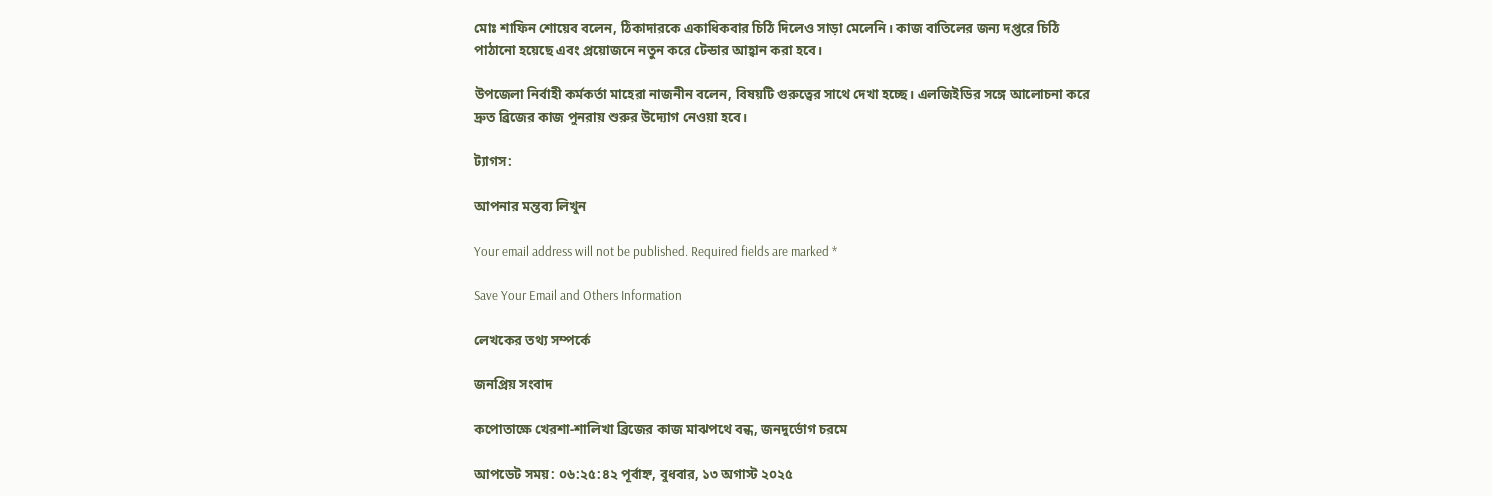মোঃ শাফিন শোয়েব বলেন, ঠিকাদারকে একাধিকবার চিঠি দিলেও সাড়া মেলেনি। কাজ বাতিলের জন্য দপ্তরে চিঠি পাঠানো হয়েছে এবং প্রয়োজনে নতুন করে টেন্ডার আহ্বান করা হবে।

উপজেলা নির্বাহী কর্মকর্তা মাহেরা নাজনীন বলেন, বিষয়টি গুরুত্বের সাথে দেখা হচ্ছে। এলজিইডির সঙ্গে আলোচনা করে দ্রুত ব্রিজের কাজ পুনরায় শুরুর উদ্যোগ নেওয়া হবে।

ট্যাগস:

আপনার মন্তব্য লিখুন

Your email address will not be published. Required fields are marked *

Save Your Email and Others Information

লেখকের তথ্য সম্পর্কে

জনপ্রিয় সংবাদ

কপোতাক্ষে খেরশা-শালিখা ব্রিজের কাজ মাঝপথে বন্ধ, জনদুর্ভোগ চরমে

আপডেট সময়: ০৬:২৫:৪২ পূর্বাহ্ন, বুধবার, ১৩ অগাস্ট ২০২৫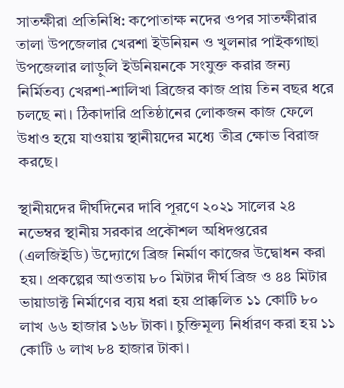সাতক্ষীরা প্রতিনিধি: কপোতাক্ষ নদের ওপর সাতক্ষীরার তালা উপজেলার খেরশা ইউনিয়ন ও খুলনার পাইকগাছা উপজেলার লাড়ুলি ইউনিয়নকে সংযুক্ত করার জন্য নির্মিতব্য খেরশা-শালিখা ব্রিজের কাজ প্রায় তিন বছর ধরে চলছে না। ঠিকাদারি প্রতিষ্ঠানের লোকজন কাজ ফেলে উধাও হয়ে যাওয়ায় স্থানীয়দের মধ্যে তীব্র ক্ষোভ বিরাজ করছে।

স্থানীয়দের দীর্ঘদিনের দাবি পূরণে ২০২১ সালের ২৪ নভেম্বর স্থানীয় সরকার প্রকৌশল অধিদপ্তরের (এলজিইডি) উদ্যোগে ব্রিজ নির্মাণ কাজের উদ্বোধন করা হয়। প্রকল্পের আওতায় ৮০ মিটার দীর্ঘ ব্রিজ ও ৪৪ মিটার ভায়াডাক্ট নির্মাণের ব্যয় ধরা হয় প্রাক্কলিত ১১ কোটি ৮০ লাখ ৬৬ হাজার ১৬৮ টাকা। চুক্তিমূল্য নির্ধারণ করা হয় ১১ কোটি ৬ লাখ ৮৪ হাজার টাকা।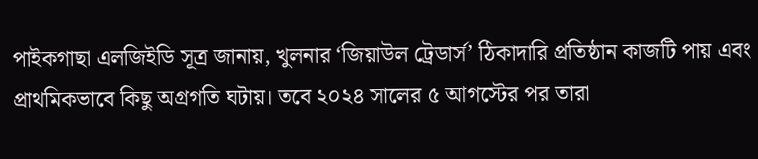পাইকগাছা এলজিইডি সূত্র জানায়, খুলনার ‘জিয়াউল ট্রেডার্স’ ঠিকাদারি প্রতিষ্ঠান কাজটি পায় এবং প্রাথমিকভাবে কিছু অগ্রগতি ঘটায়। তবে ২০২৪ সালের ৫ আগস্টের পর তারা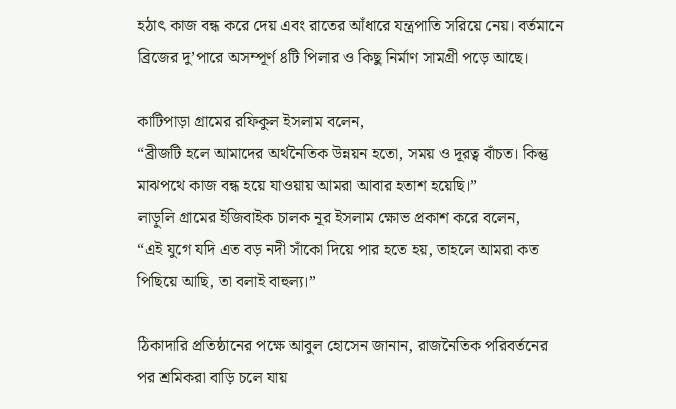হঠাৎ কাজ বন্ধ করে দেয় এবং রাতের আঁধারে যন্ত্রপাতি সরিয়ে নেয়। বর্তমানে ব্রিজের দু’পারে অসম্পূর্ণ ৪টি পিলার ও কিছু নির্মাণ সামগ্রী পড়ে আছে।

কাটিপাড়া গ্রামের রফিকুল ইসলাম বলেন,
“ব্রীজটি হলে আমাদের অর্থনৈতিক উন্নয়ন হতো, সময় ও দূরত্ব বাঁচত। কিন্তু মাঝপথে কাজ বন্ধ হয়ে যাওয়ায় আমরা আবার হতাশ হয়েছি।”
লাড়ুলি গ্রামের ইজিবাইক চালক নূর ইসলাম ক্ষোভ প্রকাশ করে বলেন,
“এই যুগে যদি এত বড় নদী সাঁকো দিয়ে পার হতে হয়, তাহলে আমরা কত পিছিয়ে আছি, তা বলাই বাহুল্য।”

ঠিকাদারি প্রতিষ্ঠানের পক্ষে আবুল হোসেন জানান, রাজনৈতিক পরিবর্তনের পর শ্রমিকরা বাড়ি চলে যায়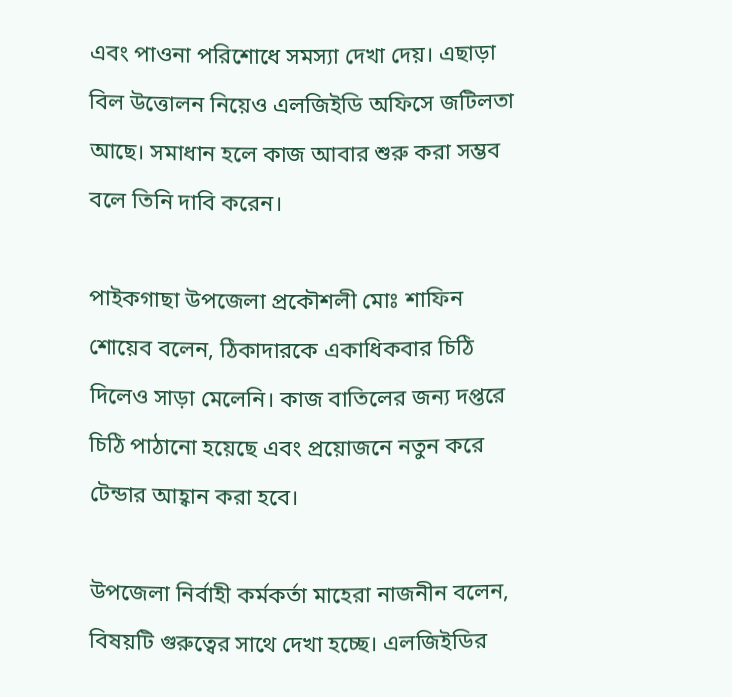এবং পাওনা পরিশোধে সমস্যা দেখা দেয়। এছাড়া বিল উত্তোলন নিয়েও এলজিইডি অফিসে জটিলতা আছে। সমাধান হলে কাজ আবার শুরু করা সম্ভব বলে তিনি দাবি করেন।

পাইকগাছা উপজেলা প্রকৌশলী মোঃ শাফিন শোয়েব বলেন, ঠিকাদারকে একাধিকবার চিঠি দিলেও সাড়া মেলেনি। কাজ বাতিলের জন্য দপ্তরে চিঠি পাঠানো হয়েছে এবং প্রয়োজনে নতুন করে টেন্ডার আহ্বান করা হবে।

উপজেলা নির্বাহী কর্মকর্তা মাহেরা নাজনীন বলেন, বিষয়টি গুরুত্বের সাথে দেখা হচ্ছে। এলজিইডির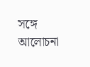সঙ্গে আলোচনা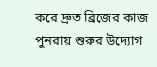করে দ্রুত ব্রিজের কাজ পুনরায় শুরুর উদ্যোগ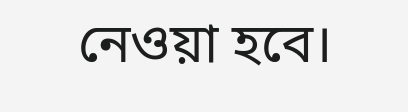নেওয়া হবে।